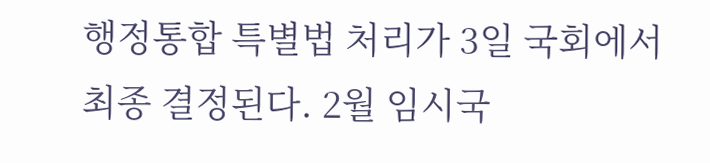행정통합 특별법 처리가 3일 국회에서 최종 결정된다. 2월 임시국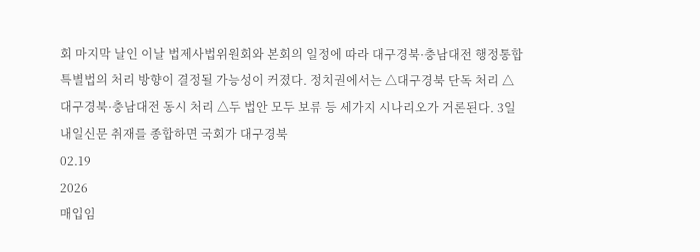회 마지막 날인 이날 법제사법위원회와 본회의 일정에 따라 대구경북·충남대전 행정통합 특별법의 처리 방향이 결정될 가능성이 커졌다. 정치권에서는 △대구경북 단독 처리 △대구경북·충남대전 동시 처리 △두 법안 모두 보류 등 세가지 시나리오가 거론된다. 3일 내일신문 취재를 종합하면 국회가 대구경북
02.19
2026
매입임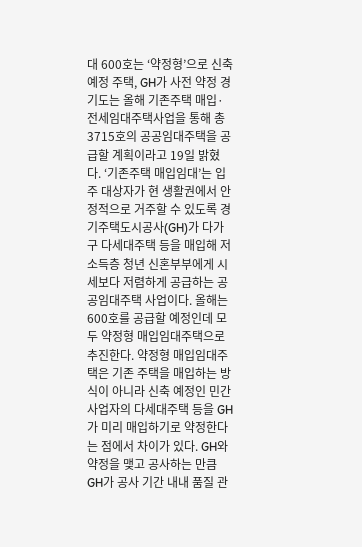대 600호는 ‘약정형’으로 신축예정 주택, GH가 사전 약정 경기도는 올해 기존주택 매입·전세임대주택사업을 통해 총 3715호의 공공임대주택을 공급할 계획이라고 19일 밝혔다. ‘기존주택 매입임대’는 입주 대상자가 현 생활권에서 안정적으로 거주할 수 있도록 경기주택도시공사(GH)가 다가구 다세대주택 등을 매입해 저소득층 청년 신혼부부에게 시세보다 저렴하게 공급하는 공공임대주택 사업이다. 올해는 600호를 공급할 예정인데 모두 약정형 매입임대주택으로 추진한다. 약정형 매입임대주택은 기존 주택을 매입하는 방식이 아니라 신축 예정인 민간사업자의 다세대주택 등을 GH가 미리 매입하기로 약정한다는 점에서 차이가 있다. GH와 약정을 맺고 공사하는 만큼 GH가 공사 기간 내내 품질 관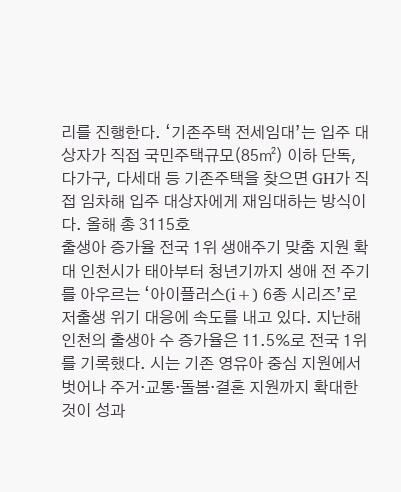리를 진행한다. ‘기존주택 전세임대’는 입주 대상자가 직접 국민주택규모(85㎡) 이하 단독, 다가구, 다세대 등 기존주택을 찾으면 GH가 직접 임차해 입주 대상자에게 재임대하는 방식이다. 올해 총 3115호
출생아 증가율 전국 1위 생애주기 맞춤 지원 확대 인천시가 태아부터 청년기까지 생애 전 주기를 아우르는 ‘아이플러스(i+) 6종 시리즈’로 저출생 위기 대응에 속도를 내고 있다. 지난해 인천의 출생아 수 증가율은 11.5%로 전국 1위를 기록했다. 시는 기존 영유아 중심 지원에서 벗어나 주거·교통·돌봄·결혼 지원까지 확대한 것이 성과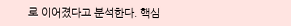로 이어졌다고 분석한다. 핵심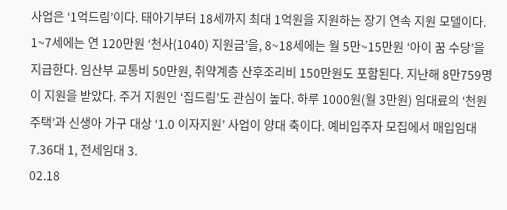사업은 ‘1억드림’이다. 태아기부터 18세까지 최대 1억원을 지원하는 장기 연속 지원 모델이다. 1~7세에는 연 120만원 ‘천사(1040) 지원금’을, 8~18세에는 월 5만~15만원 ‘아이 꿈 수당’을 지급한다. 임산부 교통비 50만원, 취약계층 산후조리비 150만원도 포함된다. 지난해 8만759명이 지원을 받았다. 주거 지원인 ‘집드림’도 관심이 높다. 하루 1000원(월 3만원) 임대료의 ‘천원주택’과 신생아 가구 대상 ‘1.0 이자지원’ 사업이 양대 축이다. 예비입주자 모집에서 매입임대 7.36대 1, 전세임대 3.
02.18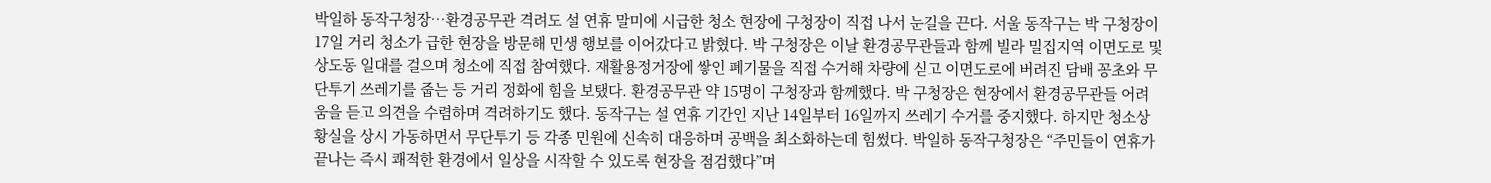박일하 동작구청장…환경공무관 격려도 설 연휴 말미에 시급한 청소 현장에 구청장이 직접 나서 눈길을 끈다. 서울 동작구는 박 구청장이 17일 거리 청소가 급한 현장을 방문해 민생 행보를 이어갔다고 밝혔다. 박 구청장은 이날 환경공무관들과 함께 빌라 밀집지역 이면도로 및 상도동 일대를 걸으며 청소에 직접 참여했다. 재활용정거장에 쌓인 폐기물을 직접 수거해 차량에 싣고 이면도로에 버려진 담배 꽁초와 무단투기 쓰레기를 줍는 등 거리 정화에 힘을 보탰다. 환경공무관 약 15명이 구청장과 함께했다. 박 구청장은 현장에서 환경공무관들 어려움을 듣고 의견을 수렴하며 격려하기도 했다. 동작구는 설 연휴 기간인 지난 14일부터 16일까지 쓰레기 수거를 중지했다. 하지만 청소상황실을 상시 가동하면서 무단투기 등 각종 민원에 신속히 대응하며 공백을 최소화하는데 힘썼다. 박일하 동작구청장은 “주민들이 연휴가 끝나는 즉시 쾌적한 환경에서 일상을 시작할 수 있도록 현장을 점검했다”며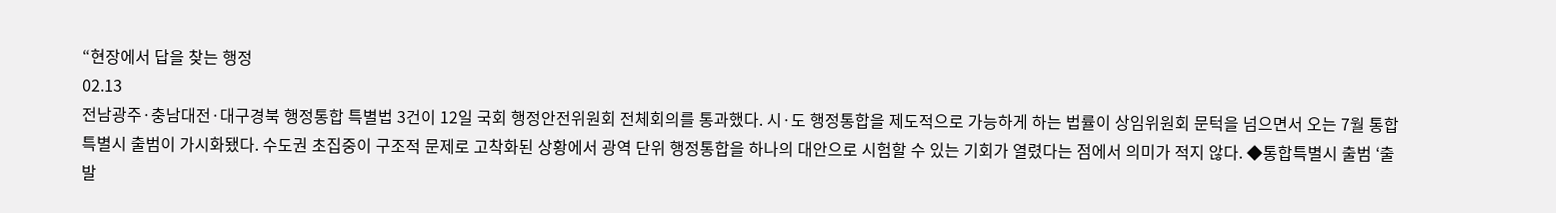“현장에서 답을 찾는 행정
02.13
전남광주·충남대전·대구경북 행정통합 특별법 3건이 12일 국회 행정안전위원회 전체회의를 통과했다. 시·도 행정통합을 제도적으로 가능하게 하는 법률이 상임위원회 문턱을 넘으면서 오는 7월 통합특별시 출범이 가시화됐다. 수도권 초집중이 구조적 문제로 고착화된 상황에서 광역 단위 행정통합을 하나의 대안으로 시험할 수 있는 기회가 열렸다는 점에서 의미가 적지 않다. ◆통합특별시 출범 ‘출발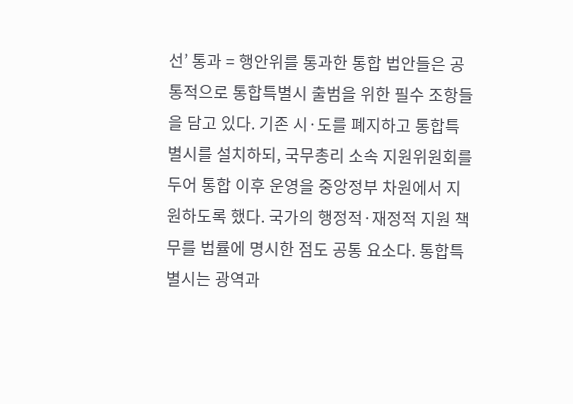선’ 통과 = 행안위를 통과한 통합 법안들은 공통적으로 통합특별시 출범을 위한 필수 조항들을 담고 있다. 기존 시·도를 폐지하고 통합특별시를 설치하되, 국무총리 소속 지원위원회를 두어 통합 이후 운영을 중앙정부 차원에서 지원하도록 했다. 국가의 행정적·재정적 지원 책무를 법률에 명시한 점도 공통 요소다. 통합특별시는 광역과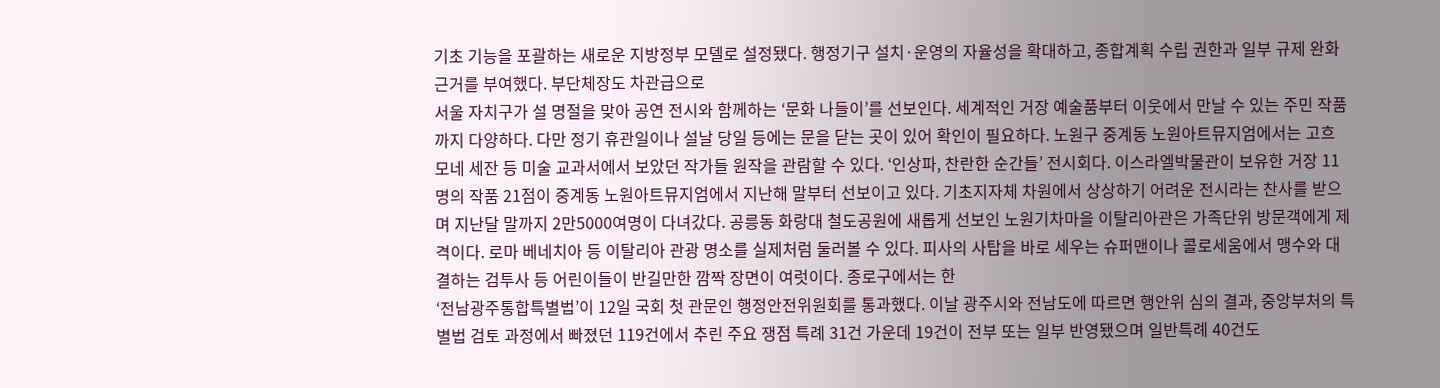기초 기능을 포괄하는 새로운 지방정부 모델로 설정됐다. 행정기구 설치·운영의 자율성을 확대하고, 종합계획 수립 권한과 일부 규제 완화 근거를 부여했다. 부단체장도 차관급으로
서울 자치구가 설 명절을 맞아 공연 전시와 함께하는 ‘문화 나들이’를 선보인다. 세계적인 거장 예술품부터 이웃에서 만날 수 있는 주민 작품까지 다양하다. 다만 정기 휴관일이나 설날 당일 등에는 문을 닫는 곳이 있어 확인이 필요하다. 노원구 중계동 노원아트뮤지엄에서는 고흐 모네 세잔 등 미술 교과서에서 보았던 작가들 원작을 관람할 수 있다. ‘인상파, 찬란한 순간들’ 전시회다. 이스라엘박물관이 보유한 거장 11명의 작품 21점이 중계동 노원아트뮤지엄에서 지난해 말부터 선보이고 있다. 기초지자체 차원에서 상상하기 어려운 전시라는 찬사를 받으며 지난달 말까지 2만5000여명이 다녀갔다. 공릉동 화랑대 철도공원에 새롭게 선보인 노원기차마을 이탈리아관은 가족단위 방문객에게 제격이다. 로마 베네치아 등 이탈리아 관광 명소를 실제처럼 둘러볼 수 있다. 피사의 사탑을 바로 세우는 슈퍼맨이나 콜로세움에서 맹수와 대결하는 검투사 등 어린이들이 반길만한 깜짝 장면이 여럿이다. 종로구에서는 한
‘전남광주통합특별법’이 12일 국회 첫 관문인 행정안전위원회를 통과했다. 이날 광주시와 전남도에 따르면 행안위 심의 결과, 중앙부처의 특별법 검토 과정에서 빠졌던 119건에서 추린 주요 쟁점 특례 31건 가운데 19건이 전부 또는 일부 반영됐으며 일반특례 40건도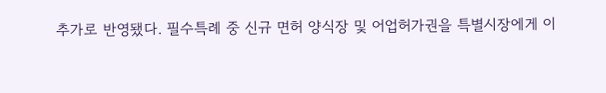추가로 반영됐다. 필수특례 중 신규 면허 양식장 및 어업허가권을 특별시장에게 이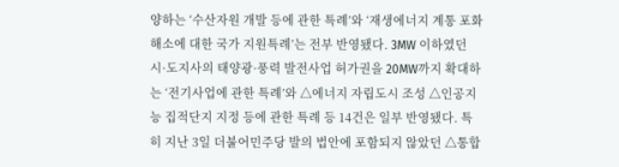양하는 ‘수산자원 개발 등에 관한 특례’와 ‘재생에너지 계통 포화 해소에 대한 국가 지원특례’는 전부 반영됐다. 3MW 이하였던 시·도지사의 태양광·풍력 발전사업 허가권을 20MW까지 확대하는 ‘전기사업에 관한 특례’와 △에너지 자립도시 조성 △인공지능 집적단지 지정 등에 관한 특례 등 14건은 일부 반영됐다. 특히 지난 3일 더불어민주당 발의 법안에 포함되지 않았던 △통합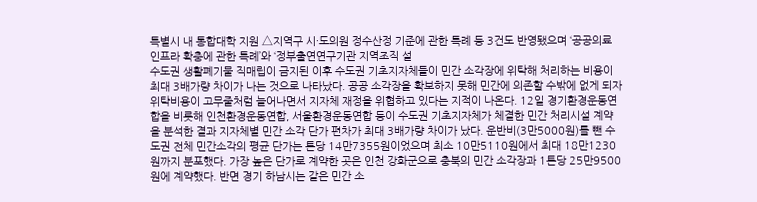특별시 내 통합대학 지원 △지역구 시·도의원 정수산정 기준에 관한 특례 등 3건도 반영됐으며 ‘공공의료 인프라 확충에 관한 특례’와 ‘정부출연연구기관 지역조직 설
수도권 생활폐기물 직매립이 금지된 이후 수도권 기초지자체들이 민간 소각장에 위탁해 처리하는 비용이 최대 3배가량 차이가 나는 것으로 나타났다. 공공 소각장을 확보하지 못해 민간에 의존할 수밖에 없게 되자 위탁비용이 고무줄처럼 늘어나면서 지자체 재정을 위협하고 있다는 지적이 나온다. 12일 경기환경운동연합을 비롯해 인천환경운동연합, 서울환경운동연합 등이 수도권 기초지자체가 체결한 민간 처리시설 계약을 분석한 결과 지자체별 민간 소각 단가 편차가 최대 3배가량 차이가 났다. 운반비(3만5000원)를 뺀 수도권 전체 민간소각의 평균 단가는 톤당 14만7355원이었으며 최소 10만5110원에서 최대 18만1230원까지 분포했다. 가장 높은 단가로 계약한 곳은 인천 강화군으로 충북의 민간 소각장과 1톤당 25만9500원에 계약했다. 반면 경기 하남시는 같은 민간 소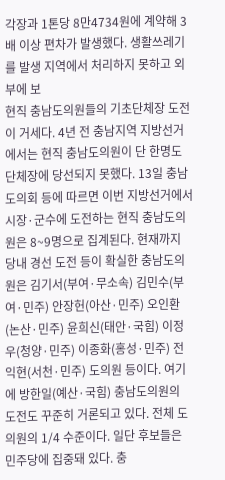각장과 1톤당 8만4734원에 계약해 3배 이상 편차가 발생했다. 생활쓰레기를 발생 지역에서 처리하지 못하고 외부에 보
현직 충남도의원들의 기초단체장 도전이 거세다. 4년 전 충남지역 지방선거에서는 현직 충남도의원이 단 한명도 단체장에 당선되지 못했다. 13일 충남도의회 등에 따르면 이번 지방선거에서 시장·군수에 도전하는 현직 충남도의원은 8~9명으로 집계된다. 현재까지 당내 경선 도전 등이 확실한 충남도의원은 김기서(부여·무소속) 김민수(부여·민주) 안장헌(아산·민주) 오인환(논산·민주) 윤희신(태안·국힘) 이정우(청양·민주) 이종화(홍성·민주) 전익현(서천·민주) 도의원 등이다. 여기에 방한일(예산·국힘) 충남도의원의 도전도 꾸준히 거론되고 있다. 전체 도의원의 1/4 수준이다. 일단 후보들은 민주당에 집중돼 있다. 충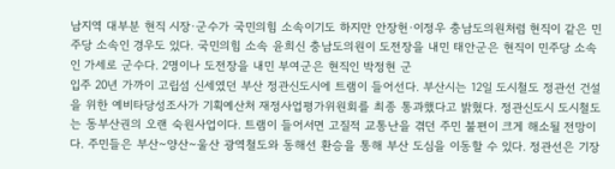남지역 대부분 현직 시장·군수가 국민의힘 소속이기도 하지만 안장헌·이정우 충남도의원처럼 현직이 같은 민주당 소속인 경우도 있다. 국민의힘 소속 윤희신 충남도의원이 도전장을 내민 태안군은 현직이 민주당 소속인 가세로 군수다. 2명이나 도전장을 내민 부여군은 현직인 박정현 군
입주 20년 가까이 고립섬 신세였던 부산 정관신도시에 트램이 들어선다. 부산시는 12일 도시철도 정관선 건설을 위한 예비타당성조사가 기획예산처 재정사업평가위원회를 최종 통과했다고 밝혔다. 정관신도시 도시철도는 동부산권의 오랜 숙원사업이다. 트램이 들어서면 고질적 교통난을 겪던 주민 불편이 크게 해소될 전망이다. 주민들은 부산~양산~울산 광역철도와 동해선 환승을 통해 부산 도심을 이동할 수 있다. 정관선은 기장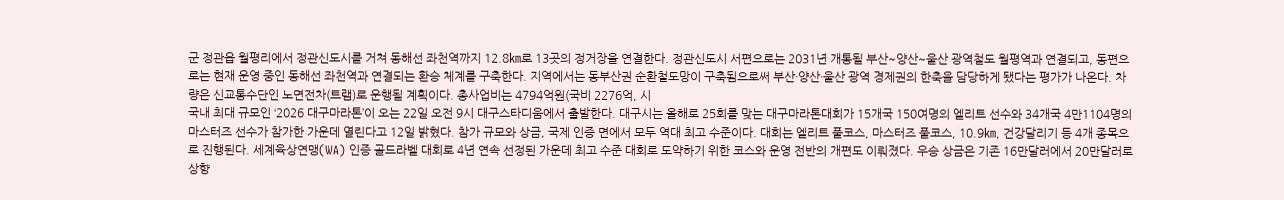군 정관읍 월평리에서 정관신도시를 거쳐 동해선 좌천역까지 12.8㎞로 13곳의 정거장을 연결한다. 정관신도시 서편으로는 2031년 개통될 부산~양산~울산 광역철도 월평역과 연결되고, 동편으로는 현재 운영 중인 동해선 좌천역과 연결되는 환승 체계를 구축한다. 지역에서는 동부산권 순환철도망이 구축됨으로써 부산·양산·울산 광역 경제권의 한축을 담당하게 됐다는 평가가 나온다. 차량은 신교통수단인 노면전차(트램)로 운행될 계획이다. 총사업비는 4794억원(국비 2276억, 시
국내 최대 규모인 ‘2026 대구마라톤’이 오는 22일 오전 9시 대구스타디움에서 출발한다. 대구시는 올해로 25회를 맞는 대구마라톤대회가 15개국 150여명의 엘리트 선수와 34개국 4만1104명의 마스터즈 선수가 참가한 가운데 열린다고 12일 밝혔다. 참가 규모와 상금, 국제 인증 면에서 모두 역대 최고 수준이다. 대회는 엘리트 풀코스, 마스터즈 풀코스, 10.9㎞, 건강달리기 등 4개 종목으로 진행된다. 세계육상연맹(WA) 인증 골드라벨 대회로 4년 연속 선정된 가운데 최고 수준 대회로 도약하기 위한 코스와 운영 전반의 개편도 이뤄졌다. 우승 상금은 기존 16만달러에서 20만달러로 상향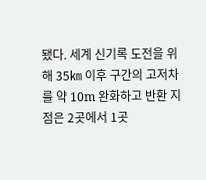됐다. 세계 신기록 도전을 위해 35㎞ 이후 구간의 고저차를 약 10m 완화하고 반환 지점은 2곳에서 1곳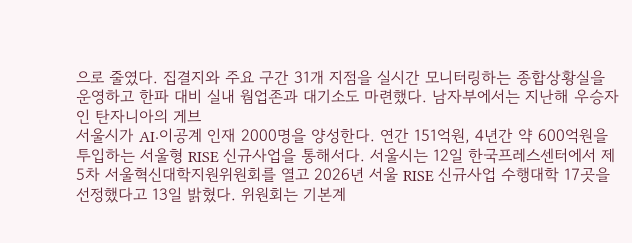으로 줄였다. 집결지와 주요 구간 31개 지점을 실시간 모니터링하는 종합상황실을 운영하고 한파 대비 실내 웜업존과 대기소도 마련했다. 남자부에서는 지난해 우승자인 탄자니아의 게브
서울시가 AI·이공계 인재 2000명을 양성한다. 연간 151억원, 4년간 약 600억원을 투입하는 서울형 RISE 신규사업을 통해서다. 서울시는 12일 한국프레스센터에서 제5차 서울혁신대학지원위원회를 열고 2026년 서울 RISE 신규사업 수행대학 17곳을 선정했다고 13일 밝혔다. 위원회는 기본계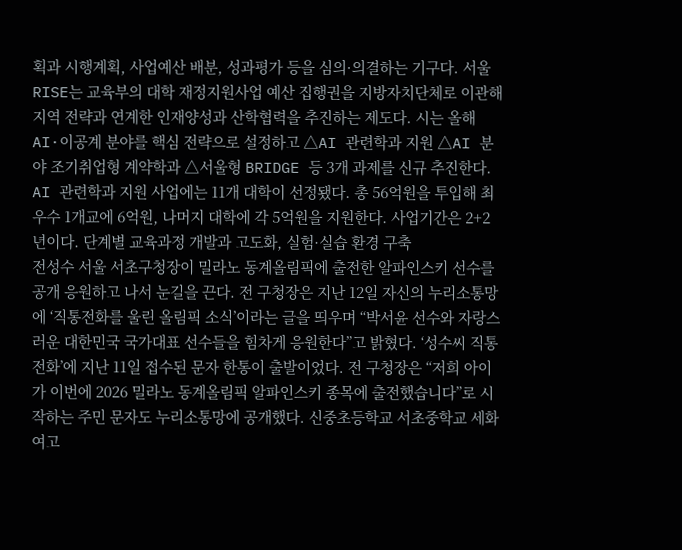획과 시행계획, 사업예산 배분, 성과평가 등을 심의·의결하는 기구다. 서울 RISE는 교육부의 대학 재정지원사업 예산 집행권을 지방자치단체로 이관해 지역 전략과 연계한 인재양성과 산학협력을 추진하는 제도다. 시는 올해 AI·이공계 분야를 핵심 전략으로 설정하고 △AI 관련학과 지원 △AI 분야 조기취업형 계약학과 △서울형 BRIDGE 등 3개 과제를 신규 추진한다. AI 관련학과 지원 사업에는 11개 대학이 선정됐다. 총 56억원을 투입해 최우수 1개교에 6억원, 나머지 대학에 각 5억원을 지원한다. 사업기간은 2+2년이다. 단계별 교육과정 개발과 고도화, 실험·실습 환경 구축
전성수 서울 서초구청장이 밀라노 동계올림픽에 출전한 알파인스키 선수를 공개 응원하고 나서 눈길을 끈다. 전 구청장은 지난 12일 자신의 누리소통망에 ‘직통전화를 울린 올림픽 소식’이라는 글을 띄우며 “박서윤 선수와 자랑스러운 대한민국 국가대표 선수들을 힘차게 응원한다”고 밝혔다. ‘성수씨 직통전화’에 지난 11일 접수된 문자 한통이 출발이었다. 전 구청장은 “저희 아이가 이번에 2026 밀라노 동계올림픽 알파인스키 종목에 출전했습니다”로 시작하는 주민 문자도 누리소통망에 공개했다. 신중초등학교 서초중학교 세화여고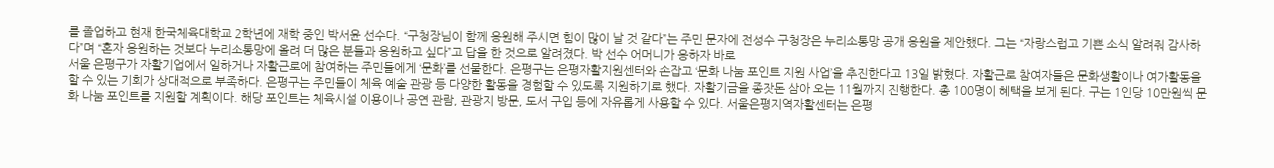를 졸업하고 현재 한국체육대학교 2학년에 재학 중인 박서윤 선수다. “구청장님이 함께 응원해 주시면 힘이 많이 날 것 같다”는 주민 문자에 전성수 구청장은 누리소통망 공개 응원을 제안했다. 그는 “자랑스럽고 기쁜 소식 알려줘 감사하다”며 “혼자 응원하는 것보다 누리소통망에 올려 더 많은 분들과 응원하고 싶다”고 답을 한 것으로 알려졌다. 박 선수 어머니가 응하자 바로
서울 은평구가 자활기업에서 일하거나 자활근로에 참여하는 주민들에게 ‘문화’를 선물한다. 은평구는 은평자활지원센터와 손잡고 ‘문화 나눔 포인트 지원 사업’을 추진한다고 13일 밝혔다. 자활근로 참여자들은 문화생활이나 여가활동을 할 수 있는 기회가 상대적으로 부족하다. 은평구는 주민들이 체육 예술 관광 등 다양한 활동을 경험할 수 있도록 지원하기로 했다. 자활기금을 종잣돈 삼아 오는 11월까지 진행한다. 총 100명이 혜택을 보게 된다. 구는 1인당 10만원씩 문화 나눔 포인트를 지원할 계획이다. 해당 포인트는 체육시설 이용이나 공연 관람, 관광지 방문, 도서 구입 등에 자유롭게 사용할 수 있다. 서울은평지역자활센터는 은평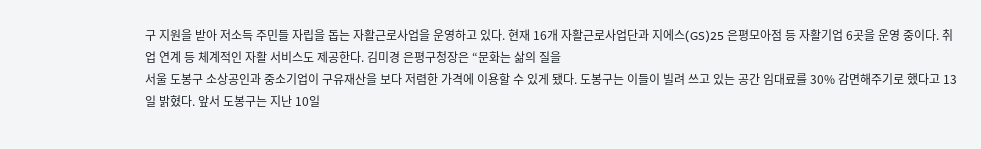구 지원을 받아 저소득 주민들 자립을 돕는 자활근로사업을 운영하고 있다. 현재 16개 자활근로사업단과 지에스(GS)25 은평모아점 등 자활기업 6곳을 운영 중이다. 취업 연계 등 체계적인 자활 서비스도 제공한다. 김미경 은평구청장은 “문화는 삶의 질을
서울 도봉구 소상공인과 중소기업이 구유재산을 보다 저렴한 가격에 이용할 수 있게 됐다. 도봉구는 이들이 빌려 쓰고 있는 공간 임대료를 30% 감면해주기로 했다고 13일 밝혔다. 앞서 도봉구는 지난 10일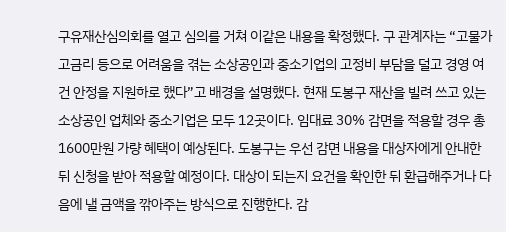구유재산심의회를 열고 심의를 거쳐 이같은 내용을 확정했다. 구 관계자는 “고물가 고금리 등으로 어려움을 겪는 소상공인과 중소기업의 고정비 부담을 덜고 경영 여건 안정을 지원하로 했다”고 배경을 설명했다. 현재 도봉구 재산을 빌려 쓰고 있는 소상공인 업체와 중소기업은 모두 12곳이다. 임대료 30% 감면을 적용할 경우 총 1600만원 가량 혜택이 예상된다. 도봉구는 우선 감면 내용을 대상자에게 안내한 뒤 신청을 받아 적용할 예정이다. 대상이 되는지 요건을 확인한 뒤 환급해주거나 다음에 낼 금액을 깎아주는 방식으로 진행한다. 감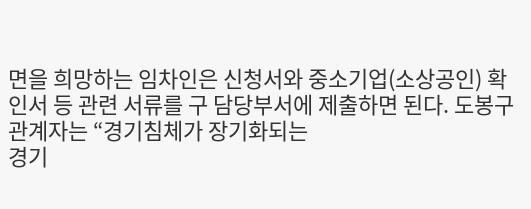면을 희망하는 임차인은 신청서와 중소기업(소상공인) 확인서 등 관련 서류를 구 담당부서에 제출하면 된다. 도봉구 관계자는 “경기침체가 장기화되는
경기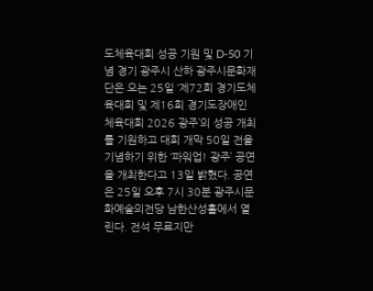도체육대회 성공 기원 및 D-50 기념 경기 광주시 산하 광주시문화재단은 오는 25일 ‘제72회 경기도체육대회 및 제16회 경기도장애인체육대회 2026 광주’의 성공 개최를 기원하고 대회 개막 50일 전을 기념하기 위한 ‘파워업! 광주’ 공연을 개최한다고 13일 밝혔다. 공연은 25일 오후 7시 30분 광주시문화예술의전당 남한산성홀에서 열린다. 전석 무료지만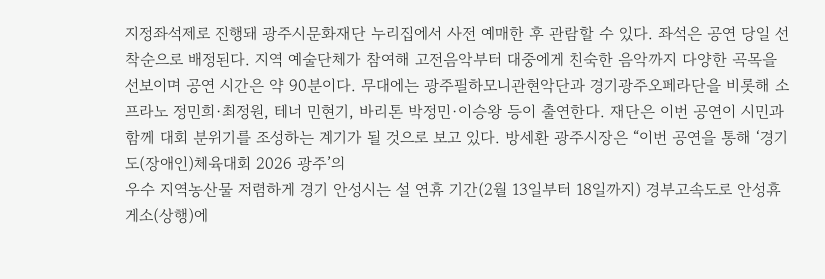지정좌석제로 진행돼 광주시문화재단 누리집에서 사전 예매한 후 관람할 수 있다. 좌석은 공연 당일 선착순으로 배정된다. 지역 예술단체가 참여해 고전음악부터 대중에게 친숙한 음악까지 다양한 곡목을 선보이며 공연 시간은 약 90분이다. 무대에는 광주필하모니관현악단과 경기광주오페라단을 비롯해 소프라노 정민희·최정원, 테너 민현기, 바리톤 박정민·이승왕 등이 출연한다. 재단은 이번 공연이 시민과 함께 대회 분위기를 조성하는 계기가 될 것으로 보고 있다. 방세환 광주시장은 “이번 공연을 통해 ‘경기도(장애인)체육대회 2026 광주’의
우수 지역농산물 저렴하게 경기 안성시는 설 연휴 기간(2월 13일부터 18일까지) 경부고속도로 안성휴게소(상행)에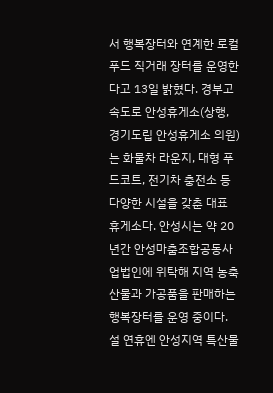서 행복장터와 연계한 로컬푸드 직거래 장터를 운영한다고 13일 밝혔다. 경부고속도로 안성휴게소(상행, 경기도립 안성휴게소 의원)는 화물차 라운지, 대형 푸드코트, 전기차 충전소 등 다양한 시설을 갖춘 대표 휴게소다. 안성시는 약 20년간 안성마춤조합공동사업법인에 위탁해 지역 농축산물과 가공품을 판매하는 행복장터를 운영 중이다. 설 연휴엔 안성지역 특산물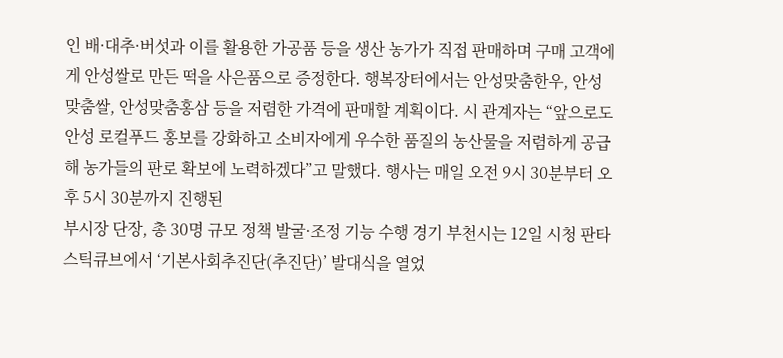인 배·대추·버섯과 이를 활용한 가공품 등을 생산 농가가 직접 판매하며 구매 고객에게 안성쌀로 만든 떡을 사은품으로 증정한다. 행복장터에서는 안성맞춤한우, 안성맞춤쌀, 안성맞춤홍삼 등을 저렴한 가격에 판매할 계획이다. 시 관계자는 “앞으로도 안성 로컬푸드 홍보를 강화하고 소비자에게 우수한 품질의 농산물을 저렴하게 공급해 농가들의 판로 확보에 노력하겠다”고 말했다. 행사는 매일 오전 9시 30분부터 오후 5시 30분까지 진행된
부시장 단장, 총 30명 규모 정책 발굴·조정 기능 수행 경기 부천시는 12일 시청 판타스틱큐브에서 ‘기본사회추진단(추진단)’ 발대식을 열었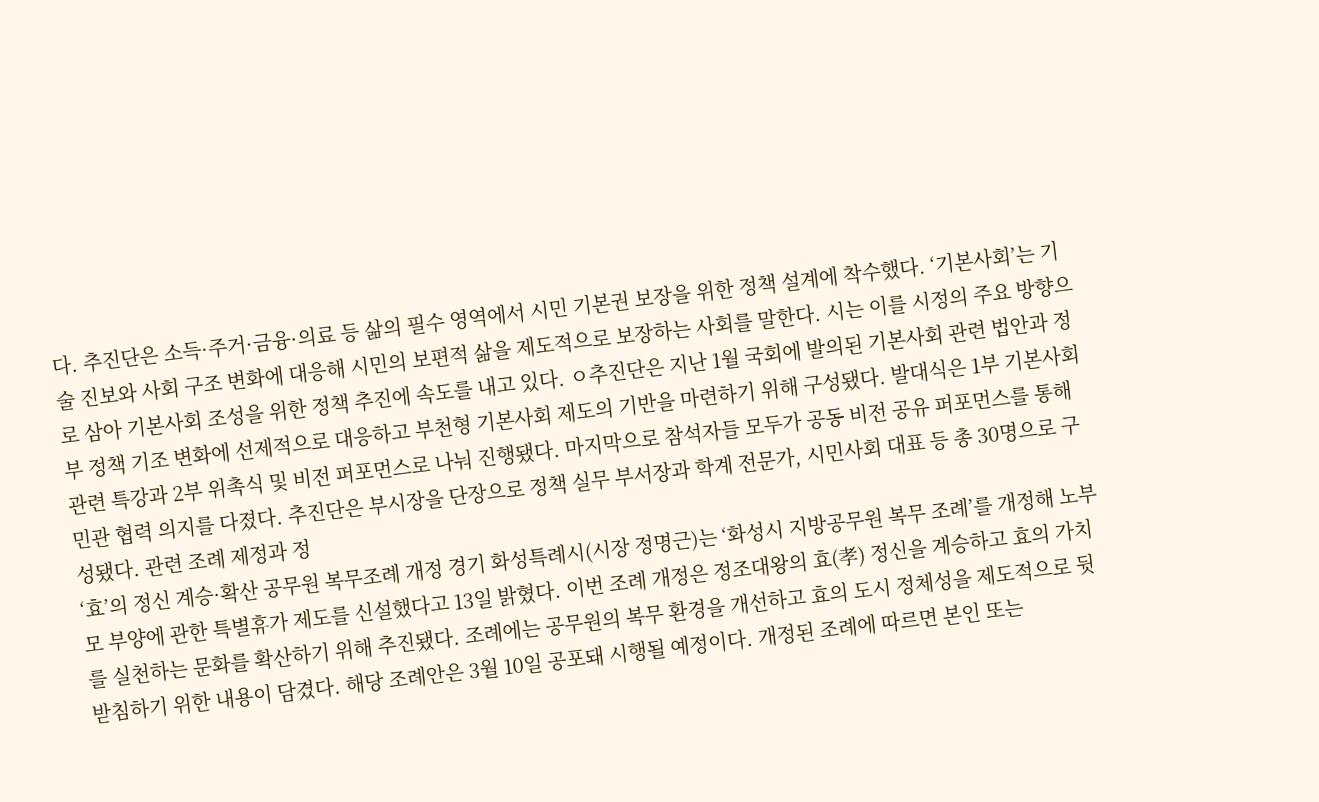다. 추진단은 소득·주거·금융·의료 등 삶의 필수 영역에서 시민 기본권 보장을 위한 정책 설계에 착수했다. ‘기본사회’는 기술 진보와 사회 구조 변화에 대응해 시민의 보편적 삶을 제도적으로 보장하는 사회를 말한다. 시는 이를 시정의 주요 방향으로 삼아 기본사회 조성을 위한 정책 추진에 속도를 내고 있다. ㅇ추진단은 지난 1월 국회에 발의된 기본사회 관련 법안과 정부 정책 기조 변화에 선제적으로 대응하고 부천형 기본사회 제도의 기반을 마련하기 위해 구성됐다. 발대식은 1부 기본사회 관련 특강과 2부 위촉식 및 비전 퍼포먼스로 나눠 진행됐다. 마지막으로 참석자들 모두가 공동 비전 공유 퍼포먼스를 통해 민관 협력 의지를 다졌다. 추진단은 부시장을 단장으로 정책 실무 부서장과 학계 전문가, 시민사회 대표 등 총 30명으로 구성됐다. 관련 조례 제정과 정
‘효’의 정신 계승·확산 공무원 복무조례 개정 경기 화성특례시(시장 정명근)는 ‘화성시 지방공무원 복무 조례’를 개정해 노부모 부양에 관한 특별휴가 제도를 신설했다고 13일 밝혔다. 이번 조례 개정은 정조대왕의 효(孝) 정신을 계승하고 효의 가치를 실천하는 문화를 확산하기 위해 추진됐다. 조례에는 공무원의 복무 환경을 개선하고 효의 도시 정체성을 제도적으로 뒷받침하기 위한 내용이 담겼다. 해당 조례안은 3월 10일 공포돼 시행될 예정이다. 개정된 조례에 따르면 본인 또는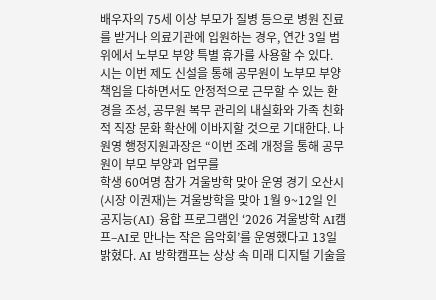배우자의 75세 이상 부모가 질병 등으로 병원 진료를 받거나 의료기관에 입원하는 경우, 연간 3일 범위에서 노부모 부양 특별 휴가를 사용할 수 있다. 시는 이번 제도 신설을 통해 공무원이 노부모 부양 책임을 다하면서도 안정적으로 근무할 수 있는 환경을 조성, 공무원 복무 관리의 내실화와 가족 친화적 직장 문화 확산에 이바지할 것으로 기대한다. 나원영 행정지원과장은 “이번 조례 개정을 통해 공무원이 부모 부양과 업무를
학생 60여명 참가 겨울방학 맞아 운영 경기 오산시(시장 이권재)는 겨울방학을 맞아 1월 9~12일 인공지능(AI) 융합 프로그램인 ‘2026 겨울방학 AI캠프–AI로 만나는 작은 음악회’를 운영했다고 13일 밝혔다. AI 방학캠프는 상상 속 미래 디지털 기술을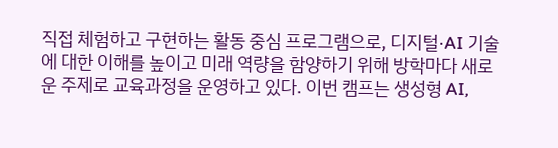직접 체험하고 구현하는 활동 중심 프로그램으로, 디지털·AI 기술에 대한 이해를 높이고 미래 역량을 함양하기 위해 방학마다 새로운 주제로 교육과정을 운영하고 있다. 이번 캠프는 생성형 AI,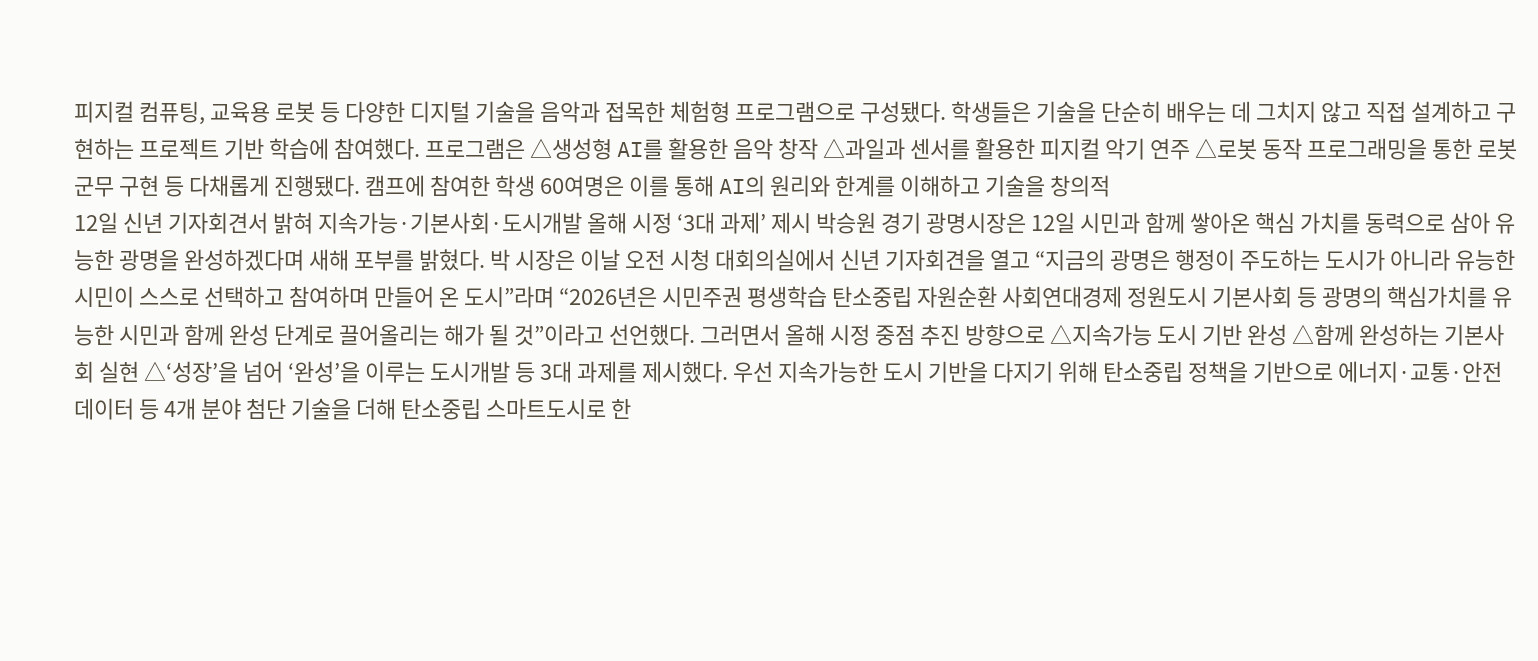피지컬 컴퓨팅, 교육용 로봇 등 다양한 디지털 기술을 음악과 접목한 체험형 프로그램으로 구성됐다. 학생들은 기술을 단순히 배우는 데 그치지 않고 직접 설계하고 구현하는 프로젝트 기반 학습에 참여했다. 프로그램은 △생성형 AI를 활용한 음악 창작 △과일과 센서를 활용한 피지컬 악기 연주 △로봇 동작 프로그래밍을 통한 로봇 군무 구현 등 다채롭게 진행됐다. 캠프에 참여한 학생 60여명은 이를 통해 AI의 원리와 한계를 이해하고 기술을 창의적
12일 신년 기자회견서 밝혀 지속가능·기본사회·도시개발 올해 시정 ‘3대 과제’ 제시 박승원 경기 광명시장은 12일 시민과 함께 쌓아온 핵심 가치를 동력으로 삼아 유능한 광명을 완성하겠다며 새해 포부를 밝혔다. 박 시장은 이날 오전 시청 대회의실에서 신년 기자회견을 열고 “지금의 광명은 행정이 주도하는 도시가 아니라 유능한 시민이 스스로 선택하고 참여하며 만들어 온 도시”라며 “2026년은 시민주권 평생학습 탄소중립 자원순환 사회연대경제 정원도시 기본사회 등 광명의 핵심가치를 유능한 시민과 함께 완성 단계로 끌어올리는 해가 될 것”이라고 선언했다. 그러면서 올해 시정 중점 추진 방향으로 △지속가능 도시 기반 완성 △함께 완성하는 기본사회 실현 △‘성장’을 넘어 ‘완성’을 이루는 도시개발 등 3대 과제를 제시했다. 우선 지속가능한 도시 기반을 다지기 위해 탄소중립 정책을 기반으로 에너지·교통·안전 데이터 등 4개 분야 첨단 기술을 더해 탄소중립 스마트도시로 한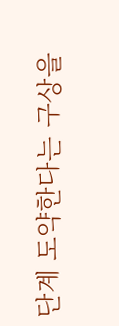단계 도약한다는 구상을